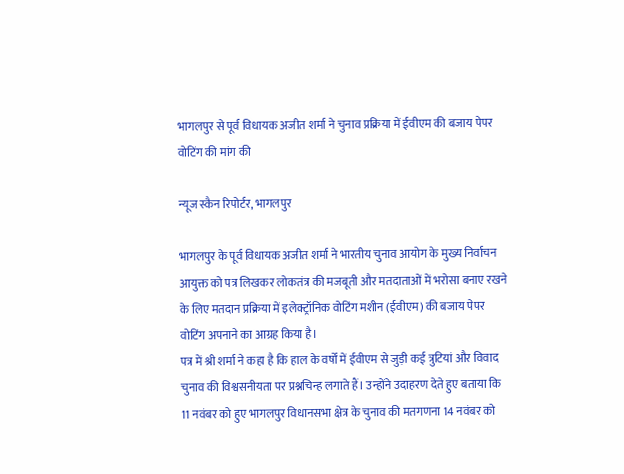भागलपुर से पूर्व विधायक अजीत शर्मा ने चुनाव प्रक्रिया में ईवीएम की बजाय पेपर वोटिंग की मांग की

न्यूज स्कैन रिपोर्टर, भागलपुर

भागलपुर के पूर्व विधायक अजीत शर्मा ने भारतीय चुनाव आयोग के मुख्य निर्वाचन आयुक्त को पत्र लिखकर लोकतंत्र की मजबूती और मतदाताओं में भरोसा बनाए रखने के लिए मतदान प्रक्रिया में इलेक्ट्रॉनिक वोटिंग मशीन (ईवीएम) की बजाय पेपर वोटिंग अपनाने का आग्रह किया है।
पत्र में श्री शर्मा ने कहा है कि हाल के वर्षों में ईवीएम से जुड़ी कई त्रुटियां और विवाद चुनाव की विश्वसनीयता पर प्रश्नचिन्ह लगाते हैं। उन्होंने उदाहरण देते हुए बताया कि 11 नवंबर को हुए भागलपुर विधानसभा क्षेत्र के चुनाव की मतगणना 14 नवंबर को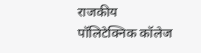राजकीय पॉलिटेक्निक कॉलेज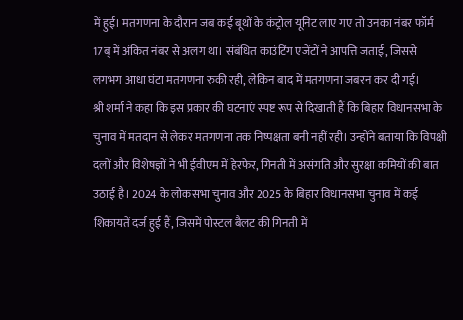में हुई। मतगणना के दौरान जब कई बूथों के कंट्रोल यूनिट लाए गए तो उनका नंबर फॉर्म 17ब् में अंकित नंबर से अलग था। संबंधित काउंटिंग एजेंटों ने आपत्ति जताई, जिससे लगभग आधा घंटा मतगणना रुकी रही, लेकिन बाद में मतगणना जबरन कर दी गई।
श्री शर्मा ने कहा कि इस प्रकार की घटनाएं स्पष्ट रूप से दिखाती हैं कि बिहार विधानसभा के चुनाव में मतदान से लेकर मतगणना तक निष्पक्षता बनी नहीं रही। उन्होंने बताया कि विपक्षी दलों और विशेषज्ञों ने भी ईवीएम में हेरफेर, गिनती में असंगति और सुरक्षा कमियों की बात उठाई है। 2024 के लोकसभा चुनाव और 2025 के बिहार विधानसभा चुनाव में कई शिकायतें दर्ज हुई हैं, जिसमें पोस्टल बैलट की गिनती में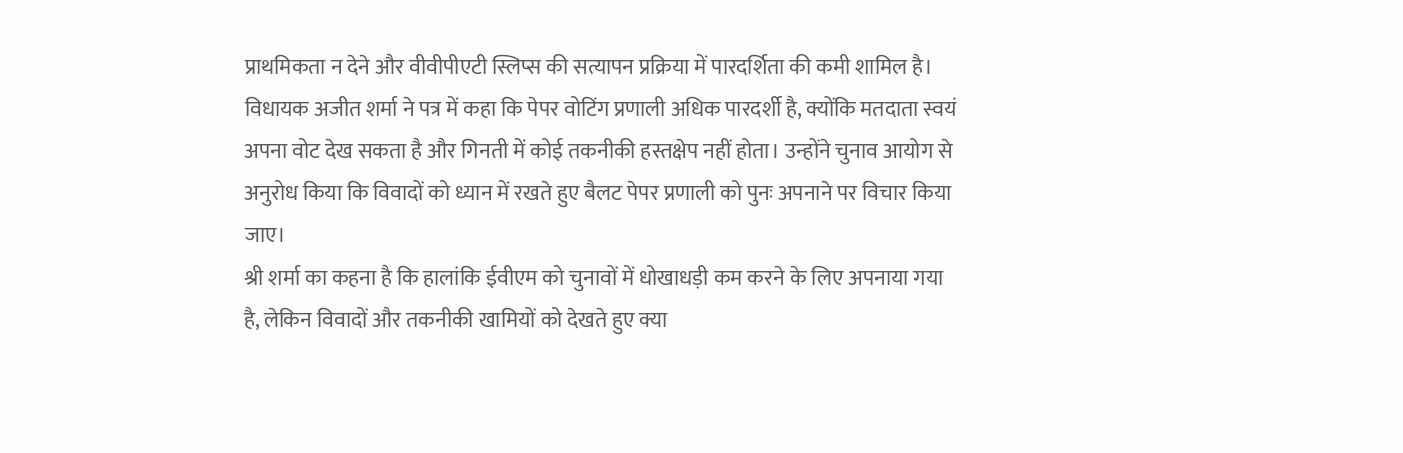प्राथमिकता न देने और वीवीपीएटी स्लिप्स की सत्यापन प्रक्रिया में पारदर्शिता की कमी शामिल है।
विधायक अजीत शर्मा ने पत्र में कहा कि पेपर वोटिंग प्रणाली अधिक पारदर्शी है, क्योंकि मतदाता स्वयं अपना वोट देख सकता है और गिनती में कोई तकनीकी हस्तक्षेप नहीं होता। उन्होंने चुनाव आयोग से अनुरोध किया कि विवादों को ध्यान में रखते हुए बैलट पेपर प्रणाली को पुनः अपनाने पर विचार किया जाए।
श्री शर्मा का कहना है कि हालांकि ईवीएम को चुनावों में धोखाधड़ी कम करने के लिए अपनाया गया है, लेकिन विवादों और तकनीकी खामियों को देखते हुए क्या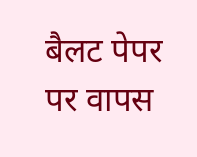बैलट पेपर पर वापस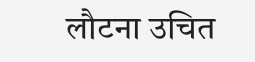लौटना उचित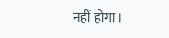नहीं होगा।